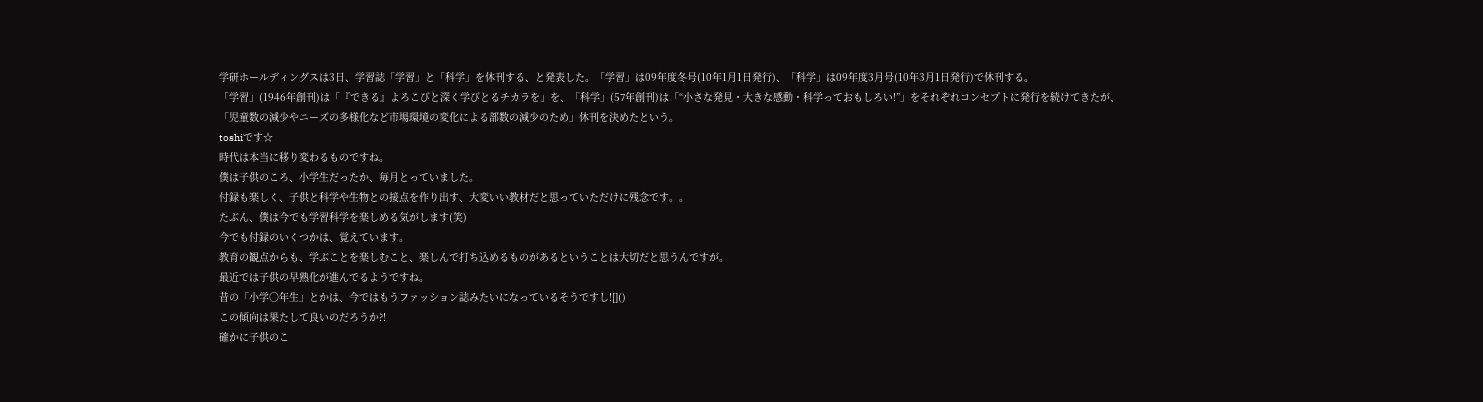学研ホールディングスは3日、学習誌「学習」と「科学」を休刊する、と発表した。「学習」は09年度冬号(10年1月1日発行)、「科学」は09年度3月号(10年3月1日発行)で休刊する。
「学習」(1946年創刊)は「『できる』よろこびと深く学びとるチカラを」を、「科学」(57年創刊)は「“小さな発見・大きな感動・科学っておもしろい!”」をそれぞれコンセプトに発行を続けてきたが、「児童数の減少やニーズの多様化など市場環境の変化による部数の減少のため」休刊を決めたという。
toshiです☆
時代は本当に移り変わるものですね。
僕は子供のころ、小学生だったか、毎月とっていました。
付録も楽しく、子供と科学や生物との接点を作り出す、大変いい教材だと思っていただけに残念です。。
たぶん、僕は今でも学習科学を楽しめる気がします(笑)
今でも付録のいくつかは、覚えています。
教育の観点からも、学ぶことを楽しむこと、楽しんで打ち込めるものがあるということは大切だと思うんですが。
最近では子供の早熟化が進んでるようですね。
昔の「小学○年生」とかは、今ではもうファッション誌みたいになっているそうですし![]()
この傾向は果たして良いのだろうか?!
確かに子供のこ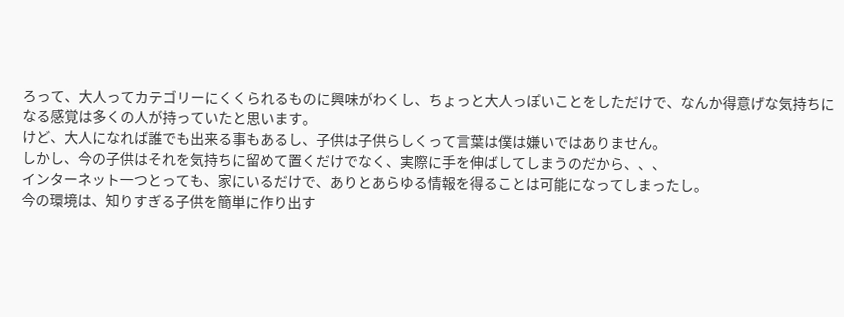ろって、大人ってカテゴリーにくくられるものに興味がわくし、ちょっと大人っぽいことをしただけで、なんか得意げな気持ちになる感覚は多くの人が持っていたと思います。
けど、大人になれば誰でも出来る事もあるし、子供は子供らしくって言葉は僕は嫌いではありません。
しかし、今の子供はそれを気持ちに留めて置くだけでなく、実際に手を伸ばしてしまうのだから、、、
インターネット一つとっても、家にいるだけで、ありとあらゆる情報を得ることは可能になってしまったし。
今の環境は、知りすぎる子供を簡単に作り出す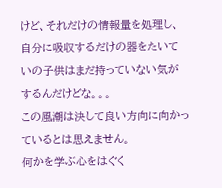けど、それだけの情報量を処理し、自分に吸収するだけの器をたいていの子供はまだ持っていない気がするんだけどな。。。
この風潮は決して良い方向に向かっているとは思えません。
何かを学ぶ心をはぐく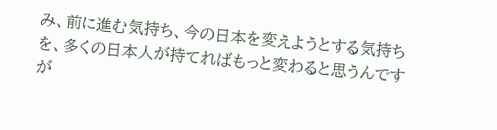み、前に進む気持ち、今の日本を変えようとする気持ちを、多くの日本人が持てればもっと変わると思うんですが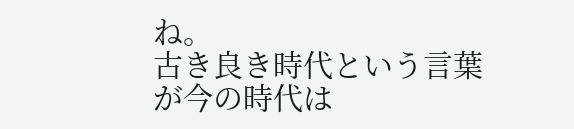ね。
古き良き時代という言葉が今の時代は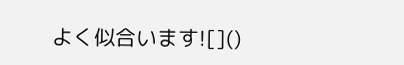よく似合います![]()